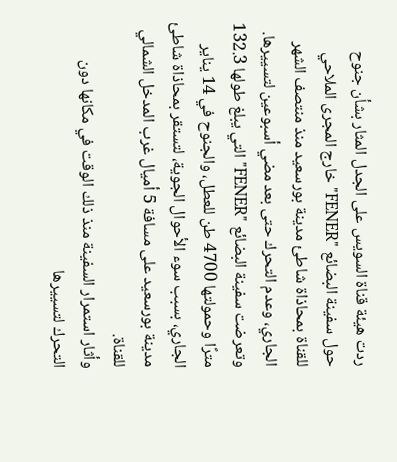ردت هيئة قناة السويس على الجدل المثار بشأن جنوح حول سفينة البضائع "FENER" خارج المجرى الملاحي للقناة بمحاذاة شاطئ مدينة بورسعيد منذ منتصف الشهر الجاري، وعدم التحرك حتى بعد مضي أسبوعين لتسييرها.
وتعرضت سفينة البضائع "FENER" التي يبلغ طولها 132.3 مترًا وحمولتها 4700 طن للعطل، والجنوح في 14 يناير الجاري، بسبب سوء الأحوال الجوية، لتستقر بمحاذاة شاطئ مدينة بورسعيد على مسافة 5 أميال غرب المدخل الشمالي للقناة.
وأثار استمرار السفينة منذ ذلك الوقت في مكانها دون التحرك لتسييرها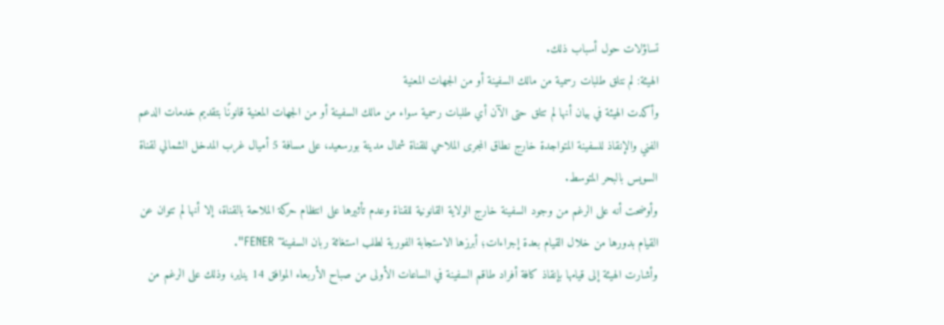تساؤلات حول أسباب ذلك.
الهيئة: لم نتلق طلبات رسمية من مالك السفينة أو من الجهات المعنية
وأكدت الهيئة في بيان أنها لم تتلق حتى الآن أي طلبات رسمية سواء من مالك السفينة أو من الجهات المعنية قانونًا بتقديم خدمات الدعم الفني والإنقاذ للسفينة المتواجدة خارج نطاق المجرى الملاحي للقناة شمال مدينة بورسعيد، على مسافة 5 أميال غرب المدخل الشمالي لقناة السويس بالبحر المتوسط.
وأوضحت أنه على الرغم من وجود السفينة خارج الولاية القانونية للقناة وعدم تأثيرها على انتظام حركة الملاحة بالقناة، إلا أنها لم تتوان عن القيام بدورها من خلال القيام بعدة إجراءات؛ أبرزها الاستجابة الفورية لطلب استغاثة ربان السفينة" FENER".
وأشارت الهيئة إلى قيامها بإنقاذ كافة أفراد طاقم السفينة في الساعات الأولى من صباح الأربعاء الموافق 14 يناير، وذلك على الرغم من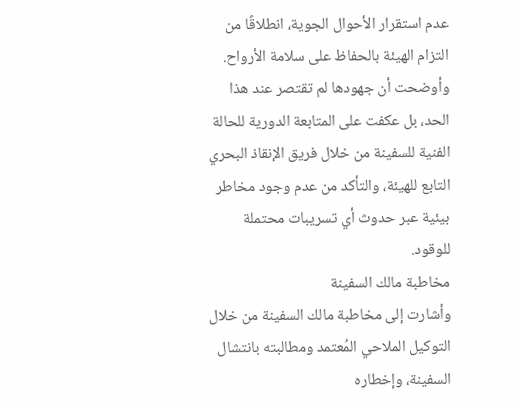عدم استقرار الأحوال الجوية، انطلاقًا من التزام الهيئة بالحفاظ على سلامة الأرواح.
وأوضحت أن جهودها لم تقتصر عند هذا الحد، بل عكفت على المتابعة الدورية للحالة الفنية للسفينة من خلال فريق الإنقاذ البحري التابع للهيئة، والتأكد من عدم وجود مخاطر بيئية عبر حدوث أي تسريبات محتملة للوقود.
مخاطبة مالك السفينة
وأشارت إلى مخاطبة مالك السفينة من خلال التوكيل الملاحي المُعتمد ومطالبته بانتشال السفينة، وإخطاره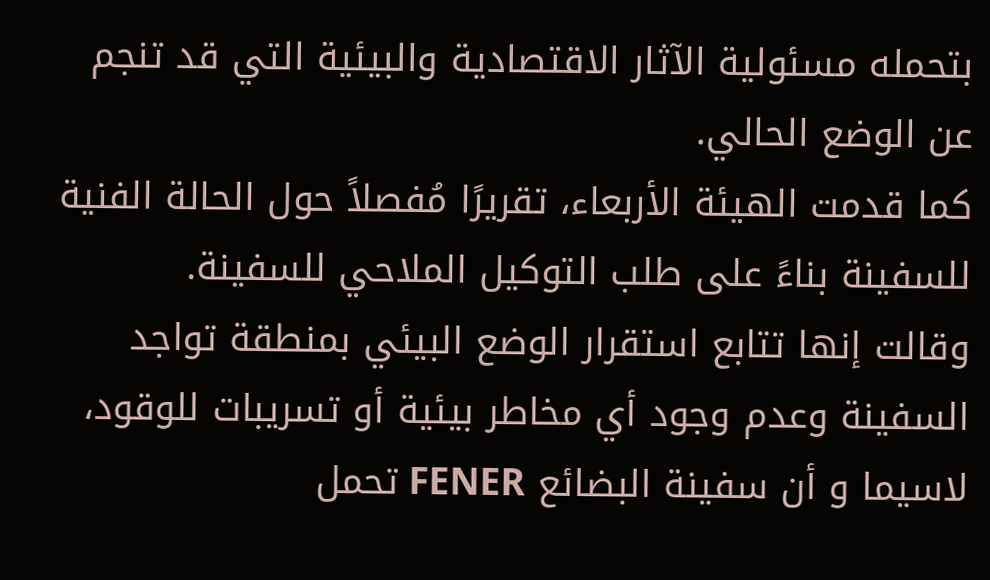بتحمله مسئولية الآثار الاقتصادية والبيئية التي قد تنجم عن الوضع الحالي.
كما قدمت الهيئة الأربعاء، تقريرًا مُفصلاً حول الحالة الفنية للسفينة بناءً على طلب التوكيل الملاحي للسفينة.
وقالت إنها تتابع استقرار الوضع البيئي بمنطقة تواجد السفينة وعدم وجود أي مخاطر بيئية أو تسريبات للوقود، لاسيما و أن سفينة البضائع FENER تحمل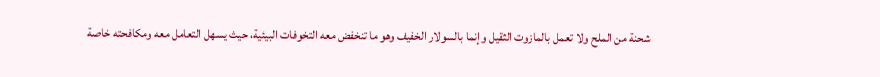شحنة من الملح ولا تعمل بالمازوت الثقيل وإنما بالسولار الخفيف وهو ما تنخفض معه التخوفات البيئية، حيث يسهل التعامل معه ومكافحته خاصة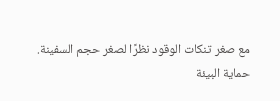مع صغر تنكات الوقود نظرًا لصغر حجم السفينة.
حماية البيئة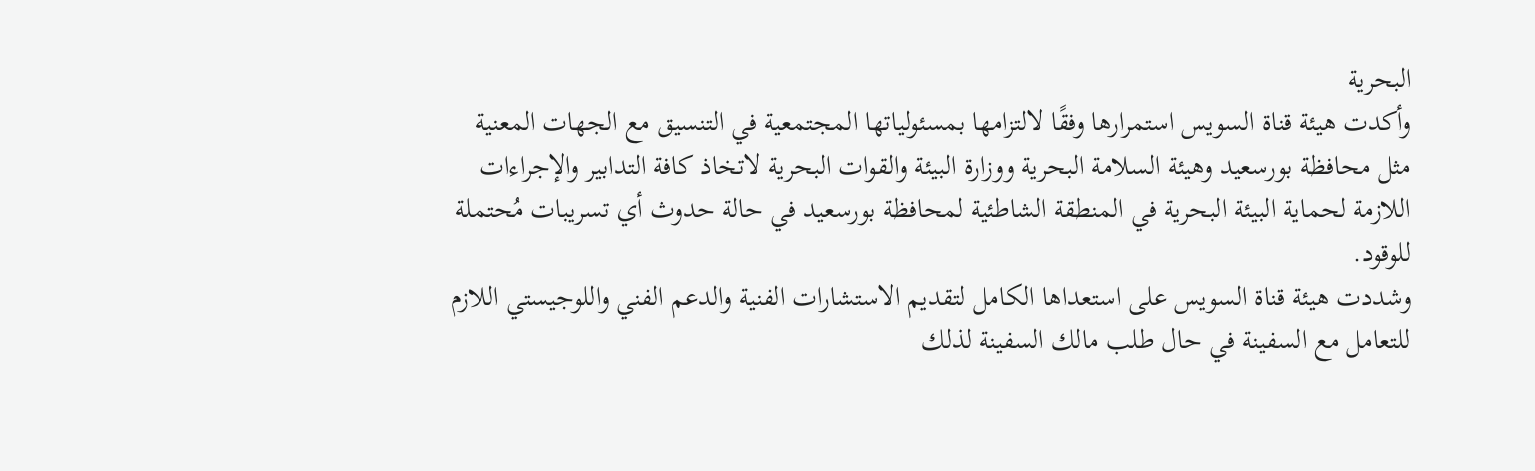البحرية
وأكدت هيئة قناة السويس استمرارها وفقًا لالتزامها بمسئولياتها المجتمعية في التنسيق مع الجهات المعنية مثل محافظة بورسعيد وهيئة السلامة البحرية ووزارة البيئة والقوات البحرية لاتخاذ كافة التدابير والإجراءات اللازمة لحماية البيئة البحرية في المنطقة الشاطئية لمحافظة بورسعيد في حالة حدوث أي تسريبات مُحتملة للوقود.
وشددت هيئة قناة السويس على استعداها الكامل لتقديم الاستشارات الفنية والدعم الفني واللوجيستي اللازم للتعامل مع السفينة في حال طلب مالك السفينة لذلك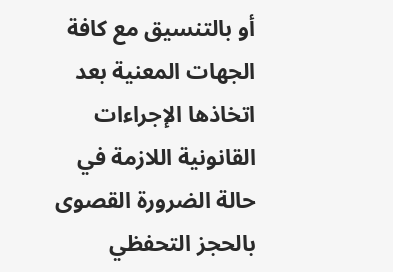أو بالتنسيق مع كافة الجهات المعنية بعد اتخاذها الإجراءات القانونية اللازمة في حالة الضرورة القصوى بالحجز التحفظي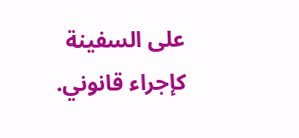على السفينة كإجراء قانوني.